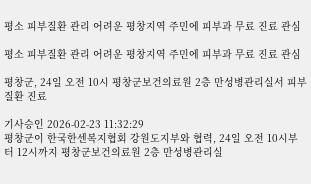평소 피부질환 관리 어려운 평창지역 주민에 피부과 무료 진료 관심

평소 피부질환 관리 어려운 평창지역 주민에 피부과 무료 진료 관심

평창군, 24일 오전 10시 평창군보건의료원 2층 만성병관리실서 피부질환 진료

기사승인 2026-02-23 11:32:29
평창군이 한국한센복지협회 강원도지부와 협력, 24일 오전 10시부터 12시까지 평창군보건의료원 2층 만성병관리실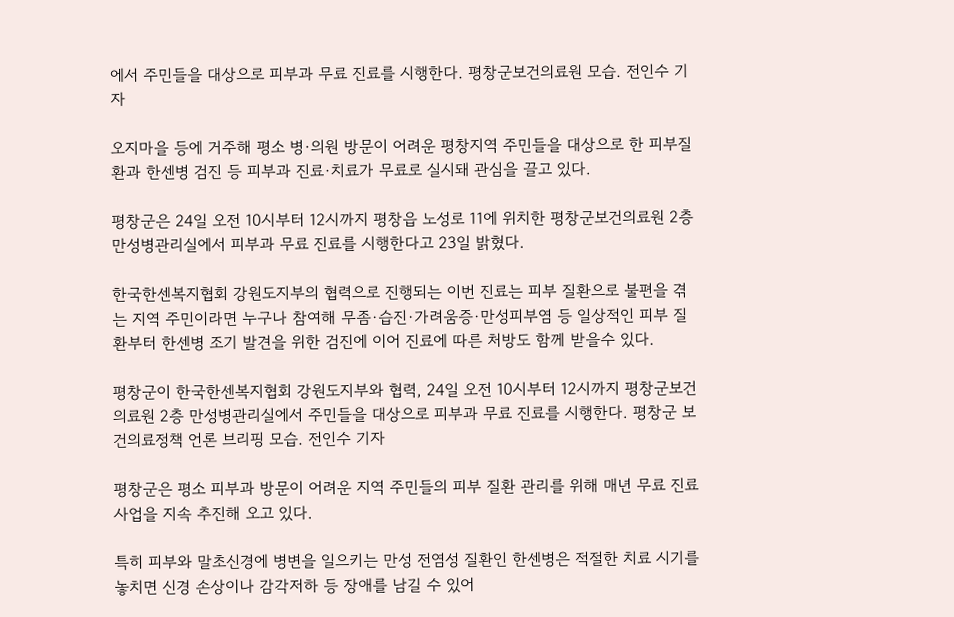에서 주민들을 대상으로 피부과 무료 진료를 시행한다. 평창군보건의료원 모습. 전인수 기자

오지마을 등에 거주해 평소 병·의원 방문이 어려운 평창지역 주민들을 대상으로 한 피부질환과 한센병 검진 등 피부과 진료·치료가 무료로 실시돼 관심을 끌고 있다.

평창군은 24일 오전 10시부터 12시까지 평창읍 노성로 11에 위치한 평창군보건의료원 2층 만성병관리실에서 피부과 무료 진료를 시행한다고 23일 밝혔다.

한국한센복지협회 강원도지부의 협력으로 진행되는 이번 진료는 피부 질환으로 불편을 겪는 지역 주민이라면 누구나 참여해 무좀·습진·가려움증·만성피부염 등 일상적인 피부 질환부터 한센병 조기 발견을 위한 검진에 이어 진료에 따른 처방도 함께 받을수 있다.

평창군이 한국한센복지협회 강원도지부와 협력, 24일 오전 10시부터 12시까지 평창군보건의료원 2층 만성병관리실에서 주민들을 대상으로 피부과 무료 진료를 시행한다. 평창군 보건의료정책 언론 브리핑 모습. 전인수 기자

평창군은 평소 피부과 방문이 어려운 지역 주민들의 피부 질환 관리를 위해 매년 무료 진료 사업을 지속 추진해 오고 있다.

특히 피부와 말초신경에 병변을 일으키는 만성 전염성 질환인 한센병은 적절한 치료 시기를 놓치면 신경 손상이나 감각저하 등 장애를 남길 수 있어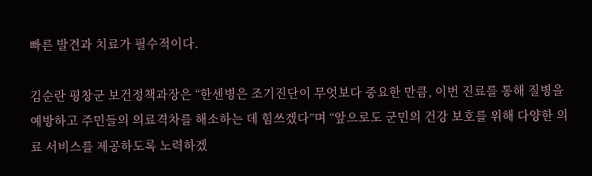빠른 발견과 치료가 필수적이다.

김순란 평창군 보건정책과장은 “한센병은 조기진단이 무엇보다 중요한 만큼, 이번 진료를 통해 질병을 예방하고 주민들의 의료격차를 해소하는 데 힘쓰겠다”며 “앞으로도 군민의 건강 보호를 위해 다양한 의료 서비스를 제공하도록 노력하겠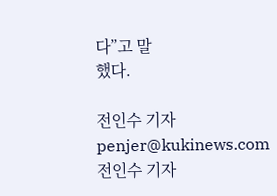다”고 말
했다.

전인수 기자
penjer@kukinews.com
전인수 기자